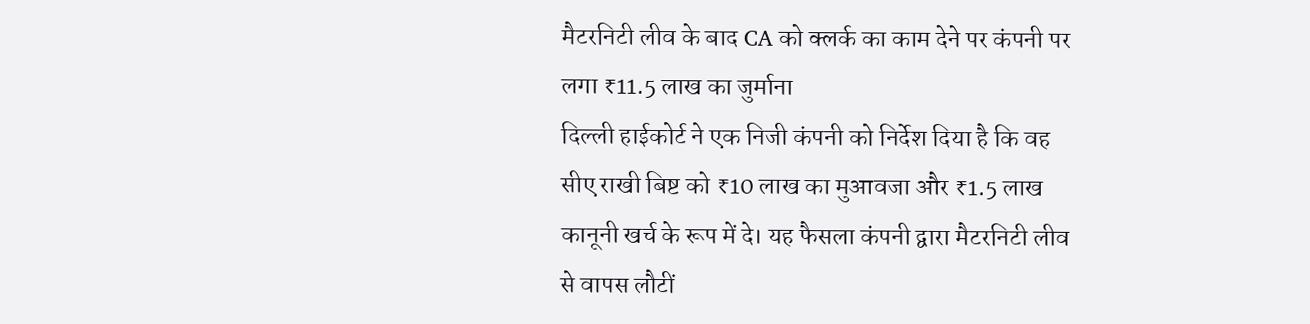मैटरनिटी लीव के बाद CA को क्लर्क का काम देने पर कंपनी पर लगा ₹11.5 लाख का जुर्माना
दिल्ली हाईकोर्ट ने एक निजी कंपनी को निर्देश दिया है कि वह सीए राखी बिष्ट को ₹10 लाख का मुआवजा और ₹1.5 लाख कानूनी खर्च के रूप में दे। यह फैसला कंपनी द्वारा मैटरनिटी लीव से वापस लौटीं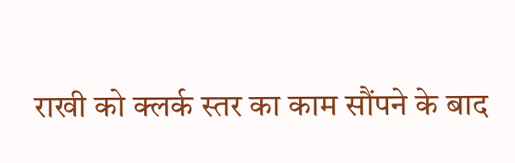राखी को क्लर्क स्तर का काम सौंपने के बाद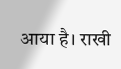आया है। राखी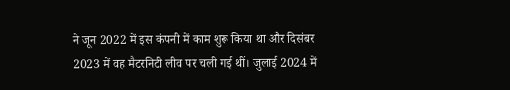ने जून 2022 में इस कंपनी में काम शुरू किया था और दिसंबर 2023 में वह मैटरनिटी लीव पर चली गई थीं। जुलाई 2024 में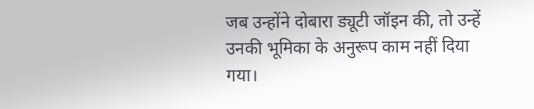जब उन्होंने दोबारा ड्यूटी जॉइन की, तो उन्हें उनकी भूमिका के अनुरूप काम नहीं दिया गया।